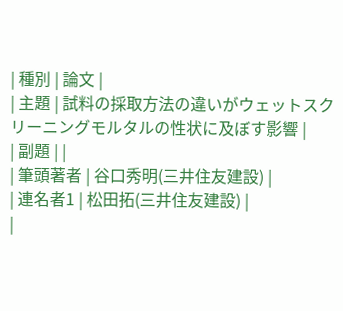| 種別 | 論文 |
| 主題 | 試料の採取方法の違いがウェットスクリーニングモルタルの性状に及ぼす影響 |
| 副題 | |
| 筆頭著者 | 谷口秀明(三井住友建設) |
| 連名者1 | 松田拓(三井住友建設) |
|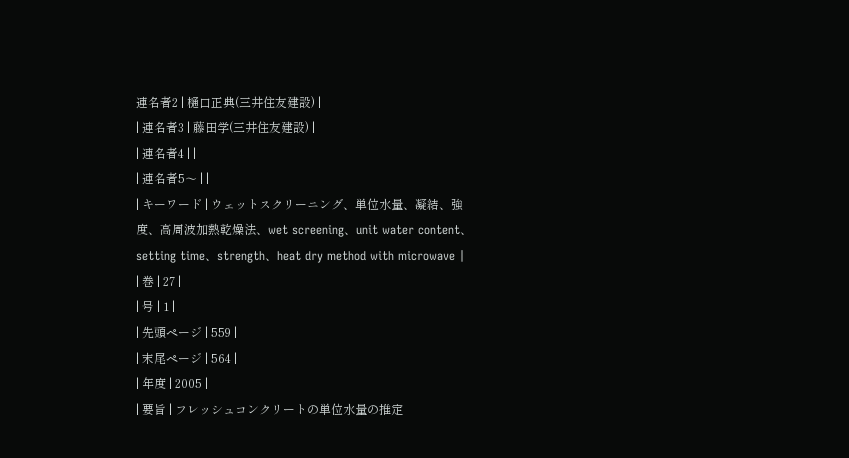連名者2 | 樋口正典(三井住友建設) |
| 連名者3 | 藤田学(三井住友建設) |
| 連名者4 | |
| 連名者5〜 | |
| キーワード | ウェットスクリーニング、単位水量、凝結、強度、高周波加熱乾燥法、wet screening、unit water content、setting time、strength、heat dry method with microwave |
| 巻 | 27 |
| 号 | 1 |
| 先頭ページ | 559 |
| 末尾ページ | 564 |
| 年度 | 2005 |
| 要旨 | フレッシュコンクリートの単位水量の推定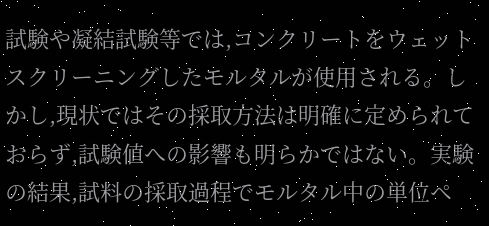試験や凝結試験等では,コンクリートをウェットスクリーニングしたモルタルが使用される。しかし,現状ではその採取方法は明確に定められておらず,試験値への影響も明らかではない。実験の結果,試料の採取過程でモルタル中の単位ペ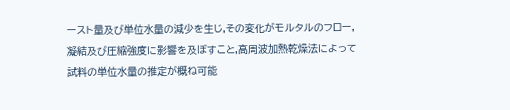ースト量及び単位水量の減少を生じ,その変化がモルタルのフロー,凝結及び圧縮強度に影響を及ぼすこと,高周波加熱乾燥法によって試料の単位水量の推定が概ね可能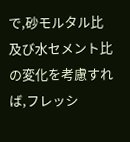で,砂モルタル比及び水セメント比の変化を考慮すれば,フレッシ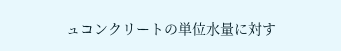ュコンクリートの単位水量に対す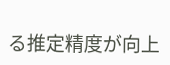る推定精度が向上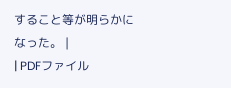すること等が明らかになった。 |
| PDFファイル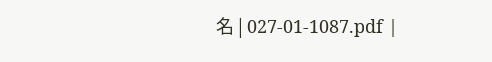名 | 027-01-1087.pdf |